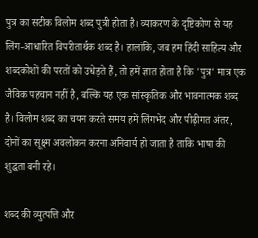पुत्र का सटीक विलोम शब्द पुत्री होता है। व्याकरण के दृष्टिकोण से यह लिंग-आधारित विपरीतार्थक शब्द है। हालांकि, जब हम हिंदी साहित्य और शब्दकोशों की परतों को उधेड़ते हैं, तो हमें ज्ञात होता है कि 'पुत्र' मात्र एक जैविक पहचान नहीं है, बल्कि यह एक सांस्कृतिक और भावनात्मक शब्द है। विलोम शब्द का चयन करते समय हमें लिंगभेद और पीढ़ीगत अंतर, दोनों का सूक्ष्म अवलोकन करना अनिवार्य हो जाता है ताकि भाषा की शुद्धता बनी रहे।

शब्द की व्युत्पत्ति और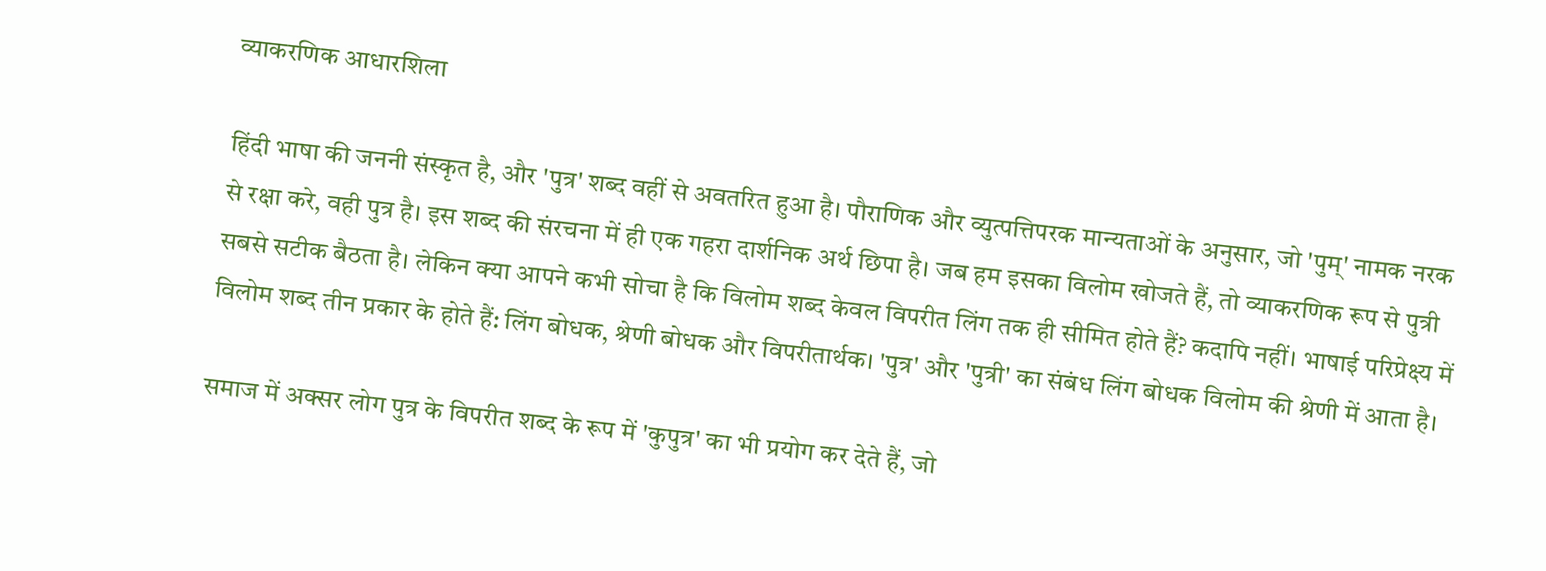व्याकरणिक आधारशिला

हिंदी भाषा की जननी संस्कृत है, और 'पुत्र' शब्द वहीं से अवतरित हुआ है। पौराणिक और व्युत्पत्तिपरक मान्यताओं के अनुसार, जो 'पुम्' नामक नरक से रक्षा करे, वही पुत्र है। इस शब्द की संरचना में ही एक गहरा दार्शनिक अर्थ छिपा है। जब हम इसका विलोम खोजते हैं, तो व्याकरणिक रूप से पुत्री सबसे सटीक बैठता है। लेकिन क्या आपने कभी सोचा है कि विलोम शब्द केवल विपरीत लिंग तक ही सीमित होते हैं? कदापि नहीं। भाषाई परिप्रेक्ष्य में विलोम शब्द तीन प्रकार के होते हैं: लिंग बोधक, श्रेणी बोधक और विपरीतार्थक। 'पुत्र' और 'पुत्री' का संबंध लिंग बोधक विलोम की श्रेणी में आता है।

समाज में अक्सर लोग पुत्र के विपरीत शब्द के रूप में 'कुपुत्र' का भी प्रयोग कर देते हैं, जो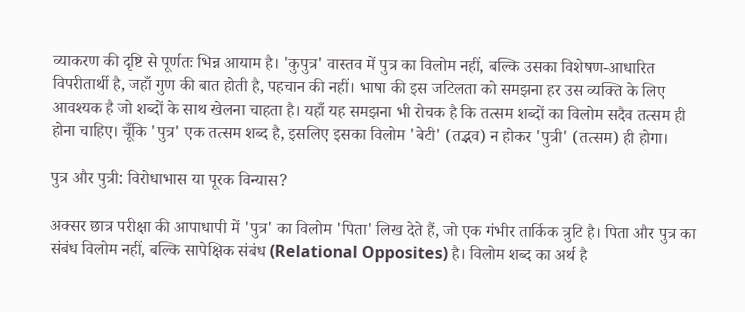व्याकरण की दृष्टि से पूर्णतः भिन्न आयाम है। 'कुपुत्र' वास्तव में पुत्र का विलोम नहीं, बल्कि उसका विशेषण-आधारित विपरीतार्थी है, जहाँ गुण की बात होती है, पहचान की नहीं। भाषा की इस जटिलता को समझना हर उस व्यक्ति के लिए आवश्यक है जो शब्दों के साथ खेलना चाहता है। यहाँ यह समझना भी रोचक है कि तत्सम शब्दों का विलोम सदैव तत्सम ही होना चाहिए। चूँकि 'पुत्र' एक तत्सम शब्द है, इसलिए इसका विलोम 'बेटी' (तद्भव) न होकर 'पुत्री' (तत्सम) ही होगा।

पुत्र और पुत्री: विरोधाभास या पूरक विन्यास?

अक्सर छात्र परीक्षा की आपाधापी में 'पुत्र' का विलोम 'पिता' लिख देते हैं, जो एक गंभीर तार्किक त्रुटि है। पिता और पुत्र का संबंध विलोम नहीं, बल्कि सापेक्षिक संबंध (Relational Opposites) है। विलोम शब्द का अर्थ है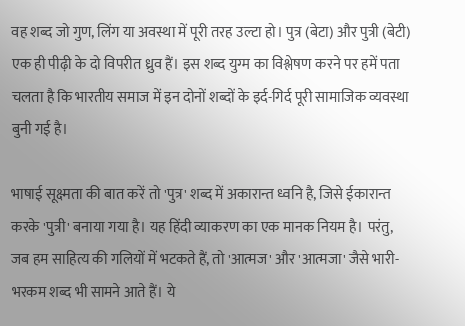वह शब्द जो गुण, लिंग या अवस्था में पूरी तरह उल्टा हो। पुत्र (बेटा) और पुत्री (बेटी) एक ही पीढ़ी के दो विपरीत ध्रुव हैं। इस शब्द युग्म का विश्लेषण करने पर हमें पता चलता है कि भारतीय समाज में इन दोनों शब्दों के इर्द-गिर्द पूरी सामाजिक व्यवस्था बुनी गई है।

भाषाई सूक्ष्मता की बात करें तो 'पुत्र' शब्द में अकारान्त ध्वनि है, जिसे ईकारान्त करके 'पुत्री' बनाया गया है। यह हिंदी व्याकरण का एक मानक नियम है। परंतु, जब हम साहित्य की गलियों में भटकते हैं, तो 'आत्मज' और 'आत्मजा' जैसे भारी-भरकम शब्द भी सामने आते हैं। ये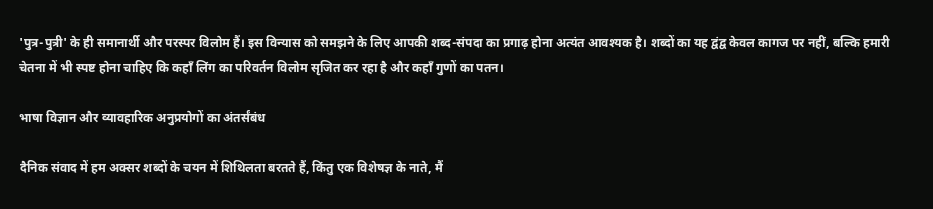'पुत्र-पुत्री' के ही समानार्थी और परस्पर विलोम हैं। इस विन्यास को समझने के लिए आपकी शब्द-संपदा का प्रगाढ़ होना अत्यंत आवश्यक है। शब्दों का यह द्वंद्व केवल कागज पर नहीं, बल्कि हमारी चेतना में भी स्पष्ट होना चाहिए कि कहाँ लिंग का परिवर्तन विलोम सृजित कर रहा है और कहाँ गुणों का पतन।

भाषा विज्ञान और व्यावहारिक अनुप्रयोगों का अंतर्संबंध

दैनिक संवाद में हम अक्सर शब्दों के चयन में शिथिलता बरतते हैं, किंतु एक विशेषज्ञ के नाते, मैं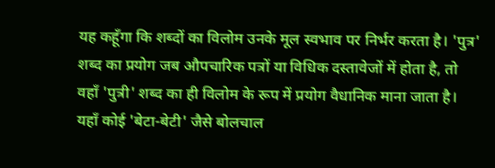यह कहूँगा कि शब्दों का विलोम उनके मूल स्वभाव पर निर्भर करता है। 'पुत्र' शब्द का प्रयोग जब औपचारिक पत्रों या विधिक दस्तावेजों में होता है, तो वहाँ 'पुत्री' शब्द का ही विलोम के रूप में प्रयोग वैधानिक माना जाता है। यहाँ कोई 'बेटा-बेटी' जैसे बोलचाल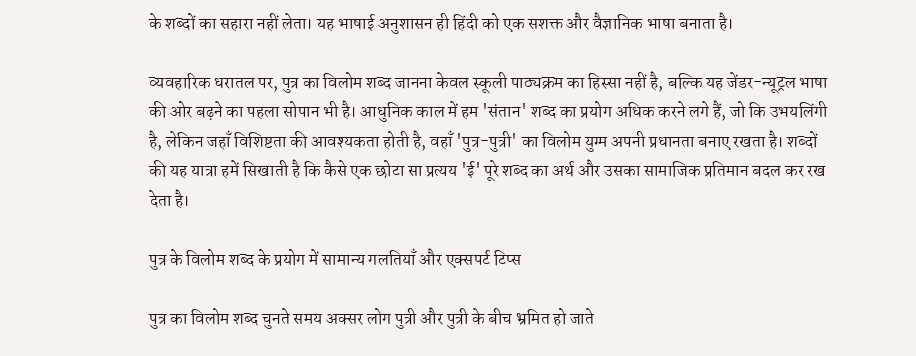के शब्दों का सहारा नहीं लेता। यह भाषाई अनुशासन ही हिंदी को एक सशक्त और वैज्ञानिक भाषा बनाता है।

व्यवहारिक धरातल पर, पुत्र का विलोम शब्द जानना केवल स्कूली पाठ्यक्रम का हिस्सा नहीं है, बल्कि यह जेंडर-न्यूट्रल भाषा की ओर बढ़ने का पहला सोपान भी है। आधुनिक काल में हम 'संतान' शब्द का प्रयोग अधिक करने लगे हैं, जो कि उभयलिंगी है, लेकिन जहाँ विशिष्टता की आवश्यकता होती है, वहाँ 'पुत्र-पुत्री' का विलोम युग्म अपनी प्रधानता बनाए रखता है। शब्दों की यह यात्रा हमें सिखाती है कि कैसे एक छोटा सा प्रत्यय 'ई' पूरे शब्द का अर्थ और उसका सामाजिक प्रतिमान बदल कर रख देता है।

पुत्र के विलोम शब्द के प्रयोग में सामान्य गलतियाँ और एक्सपर्ट टिप्स

पुत्र का विलोम शब्द चुनते समय अक्सर लोग पुत्री और पुत्री के बीच भ्रमित हो जाते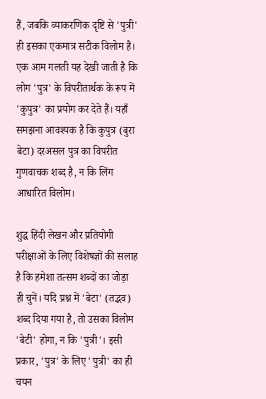हैं, जबकि व्याकरणिक दृष्टि से 'पुत्री' ही इसका एकमात्र सटीक विलोम है। एक आम गलती यह देखी जाती है कि लोग 'पुत्र' के विपरीतार्थक के रूप में 'कुपुत्र' का प्रयोग कर देते हैं। यहाँ समझना आवश्यक है कि कुपुत्र (बुरा बेटा) दरअसल पुत्र का विपरीत गुणवाचक शब्द है, न कि लिंग आधारित विलोम।

शुद्ध हिंदी लेखन और प्रतियोगी परीक्षाओं के लिए विशेषज्ञों की सलाह है कि हमेशा तत्सम शब्दों का जोड़ा ही चुनें। यदि प्रश्न में 'बेटा' (तद्भव) शब्द दिया गया है, तो उसका विलोम 'बेटी' होगा, न कि 'पुत्री'। इसी प्रकार, 'पुत्र' के लिए 'पुत्री' का ही चयन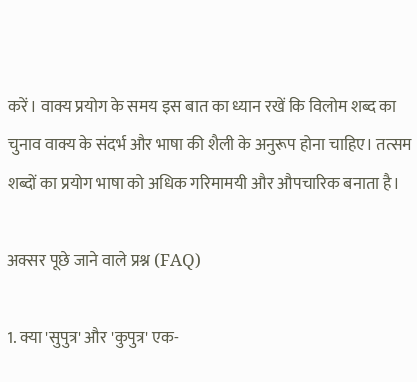करें। वाक्य प्रयोग के समय इस बात का ध्यान रखें कि विलोम शब्द का चुनाव वाक्य के संदर्भ और भाषा की शैली के अनुरूप होना चाहिए। तत्सम शब्दों का प्रयोग भाषा को अधिक गरिमामयी और औपचारिक बनाता है।

अक्सर पूछे जाने वाले प्रश्न (FAQ)

1. क्या 'सुपुत्र' और 'कुपुत्र' एक-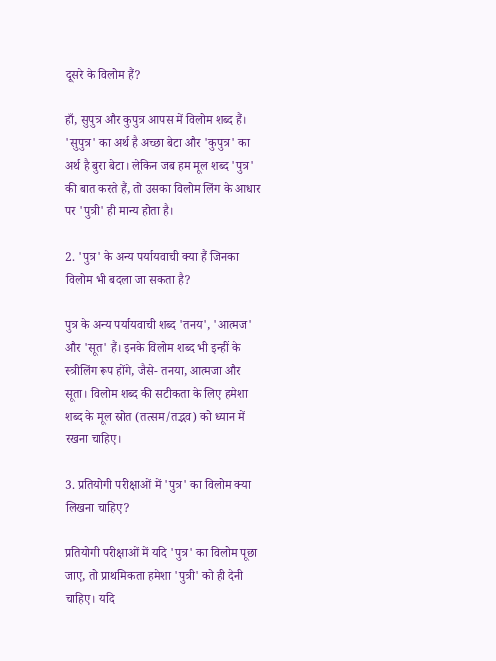दूसरे के विलोम हैं?

हाँ, सुपुत्र और कुपुत्र आपस में विलोम शब्द हैं। 'सुपुत्र' का अर्थ है अच्छा बेटा और 'कुपुत्र' का अर्थ है बुरा बेटा। लेकिन जब हम मूल शब्द 'पुत्र' की बात करते हैं, तो उसका विलोम लिंग के आधार पर 'पुत्री' ही मान्य होता है।

2. 'पुत्र' के अन्य पर्यायवाची क्या हैं जिनका विलोम भी बदला जा सकता है?

पुत्र के अन्य पर्यायवाची शब्द 'तनय', 'आत्मज' और 'सूत' हैं। इनके विलोम शब्द भी इन्हीं के स्त्रीलिंग रूप होंगे, जैसे- तनया, आत्मजा और सूता। विलोम शब्द की सटीकता के लिए हमेशा शब्द के मूल स्रोत (तत्सम/तद्भव) को ध्यान में रखना चाहिए।

3. प्रतियोगी परीक्षाओं में 'पुत्र' का विलोम क्या लिखना चाहिए?

प्रतियोगी परीक्षाओं में यदि 'पुत्र' का विलोम पूछा जाए, तो प्राथमिकता हमेशा 'पुत्री' को ही देनी चाहिए। यदि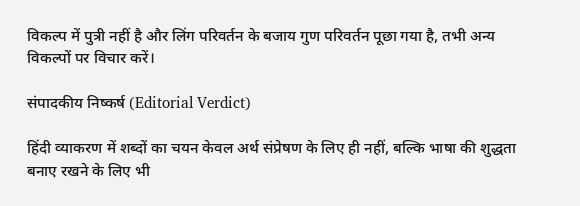विकल्प में पुत्री नहीं है और लिंग परिवर्तन के बजाय गुण परिवर्तन पूछा गया है, तभी अन्य विकल्पों पर विचार करें।

संपादकीय निष्कर्ष (Editorial Verdict)

हिंदी व्याकरण में शब्दों का चयन केवल अर्थ संप्रेषण के लिए ही नहीं, बल्कि भाषा की शुद्धता बनाए रखने के लिए भी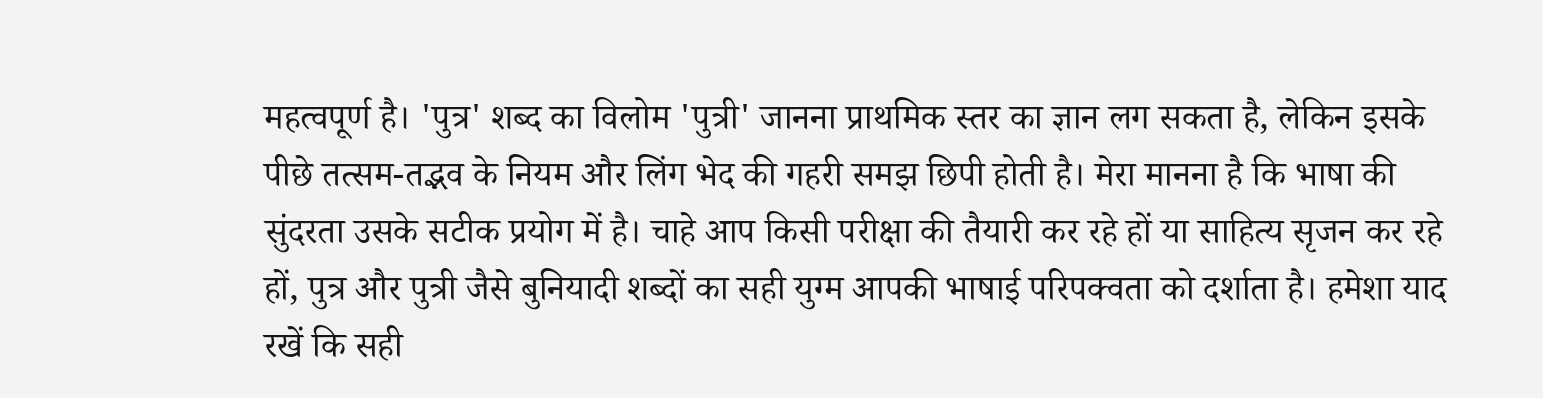महत्वपूर्ण है। 'पुत्र' शब्द का विलोम 'पुत्री' जानना प्राथमिक स्तर का ज्ञान लग सकता है, लेकिन इसके पीछे तत्सम-तद्भव के नियम और लिंग भेद की गहरी समझ छिपी होती है। मेरा मानना है कि भाषा की सुंदरता उसके सटीक प्रयोग में है। चाहे आप किसी परीक्षा की तैयारी कर रहे हों या साहित्य सृजन कर रहे हों, पुत्र और पुत्री जैसे बुनियादी शब्दों का सही युग्म आपकी भाषाई परिपक्वता को दर्शाता है। हमेशा याद रखें कि सही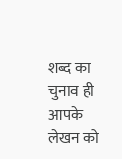शब्द का चुनाव ही आपके लेखन को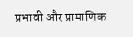प्रभावी और प्रामाणिक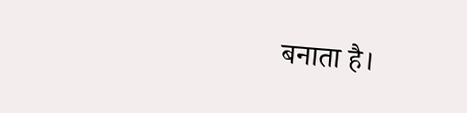बनाता है।